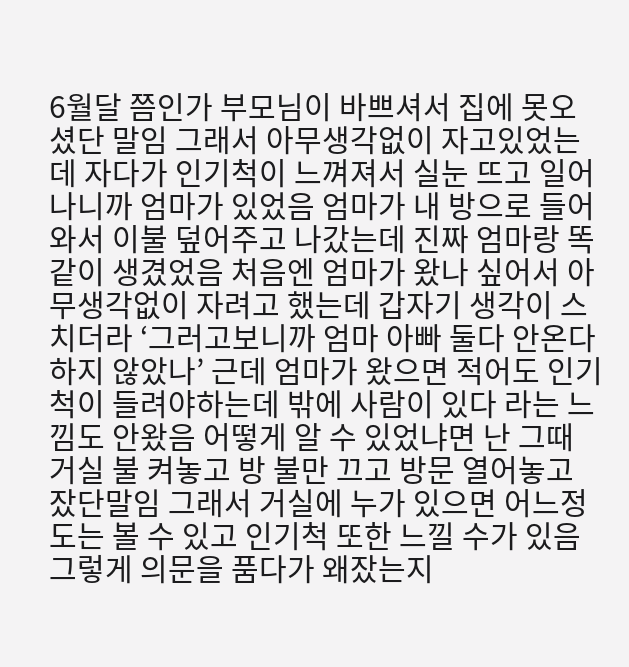6월달 쯤인가 부모님이 바쁘셔서 집에 못오셨단 말임 그래서 아무생각없이 자고있었는데 자다가 인기척이 느껴져서 실눈 뜨고 일어나니까 엄마가 있었음 엄마가 내 방으로 들어와서 이불 덮어주고 나갔는데 진짜 엄마랑 똑같이 생겼었음 처음엔 엄마가 왔나 싶어서 아무생각없이 자려고 했는데 갑자기 생각이 스치더라 ‘그러고보니까 엄마 아빠 둘다 안온다 하지 않았나’ 근데 엄마가 왔으면 적어도 인기척이 들려야하는데 밖에 사람이 있다 라는 느낌도 안왔음 어떻게 알 수 있었냐면 난 그때 거실 불 켜놓고 방 불만 끄고 방문 열어놓고 잤단말임 그래서 거실에 누가 있으면 어느정도는 볼 수 있고 인기척 또한 느낄 수가 있음 그렇게 의문을 품다가 왜잤는지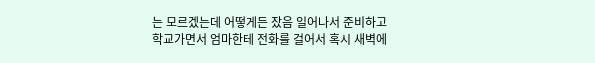는 모르겠는데 어떻게든 잤음 일어나서 준비하고 학교가면서 엄마한테 전화를 걸어서 혹시 새벽에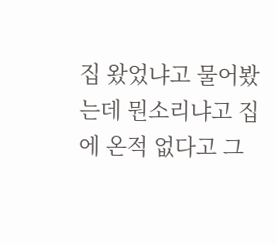집 왔었냐고 물어봤는데 뭔소리냐고 집에 온적 없다고 그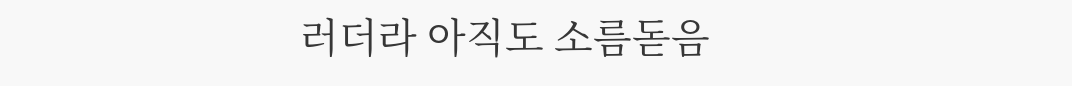러더라 아직도 소름돋음